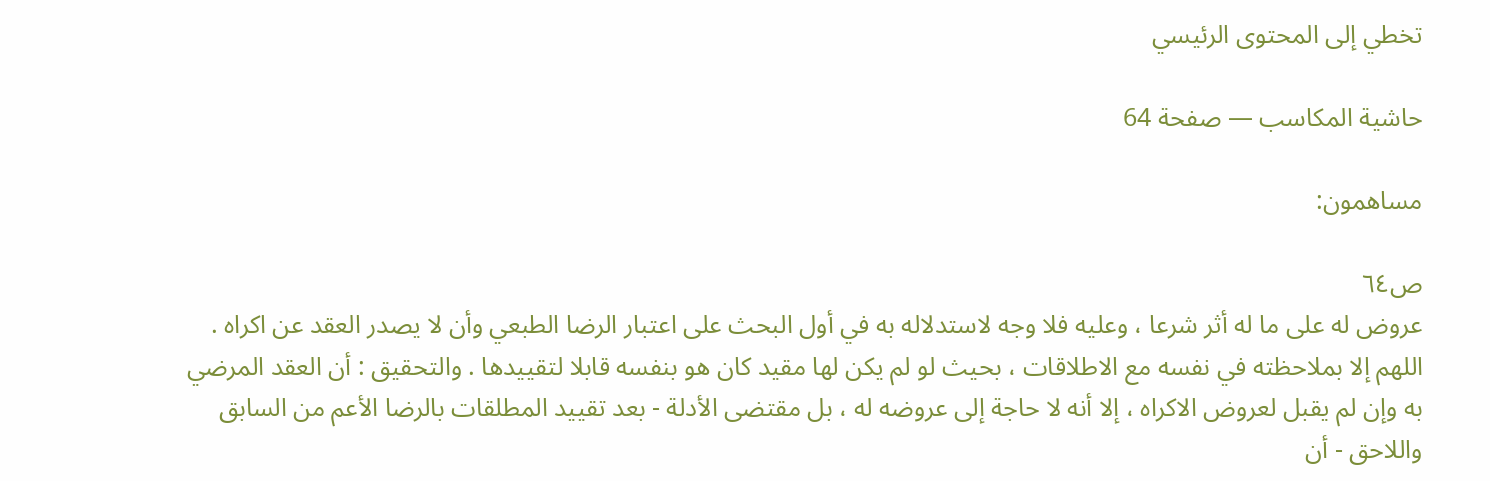تخطي إلى المحتوى الرئيسي

حاشية المكاسب — صفحة 64

مساهمون:

ص٦٤
عروض له على ما له أثر شرعا ، وعليه فلا وجه لاستدلاله به في أول البحث على اعتبار الرضا الطبعي وأن لا يصدر العقد عن اكراه . اللهم إلا بملاحظته في نفسه مع الاطلاقات ، بحيث لو لم يكن لها مقيد كان هو بنفسه قابلا لتقييدها . والتحقيق : أن العقد المرضي به وإن لم يقبل لعروض الاكراه ، إلا أنه لا حاجة إلى عروضه له ، بل مقتضى الأدلة - بعد تقييد المطلقات بالرضا الأعم من السابق واللاحق - أن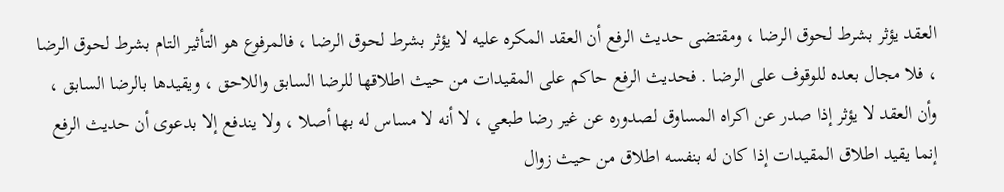العقد يؤثر بشرط لحوق الرضا ، ومقتضى حديث الرفع أن العقد المكره عليه لا يؤثر بشرط لحوق الرضا ، فالمرفوع هو التأثير التام بشرط لحوق الرضا ، فلا مجال بعده للوقوف على الرضا . فحديث الرفع حاكم على المقيدات من حيث اطلاقها للرضا السابق واللاحق ، ويقيدها بالرضا السابق ، وأن العقد لا يؤثر إذا صدر عن اكراه المساوق لصدوره عن غير رضا طبعي ، لا أنه لا مساس له بها أصلا ، ولا يندفع إلا بدعوى أن حديث الرفع إنما يقيد اطلاق المقيدات إذا كان له بنفسه اطلاق من حيث زوال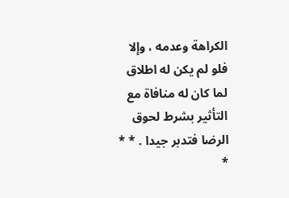الكراهة وعدمه ، وإلا فلو لم يكن له اطلاق لما كان له منافاة مع التأثير بشرط لحوق الرضا فتدبر جيدا . * * *